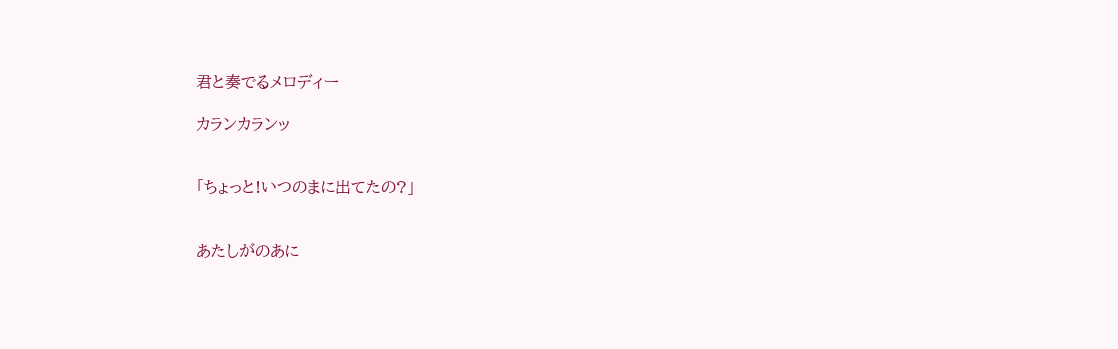君と奏でるメロディー

カランカランッ


「ちょっと!いつのまに出てたの?」


あたしがのあに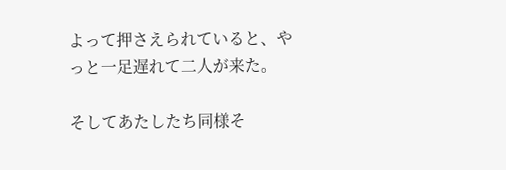よって押さえられていると、やっと一足遅れて二人が来た。

そしてあたしたち同様そ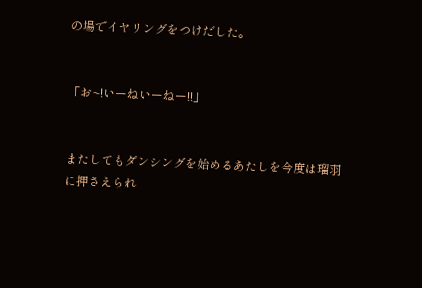の場でイヤリングをつけだした。


「お~!いーねいーねー!!」


またしてもダンシングを始めるあたしを今度は瑠羽に押さえられ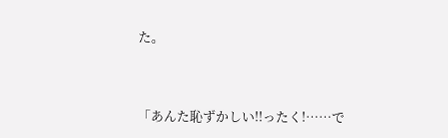た。


「あんた恥ずかしい!!ったく!……で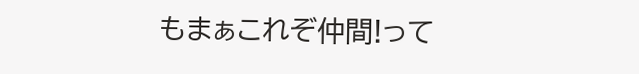もまぁこれぞ仲間!って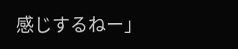感じするねー」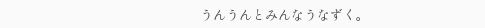うんうんとみんなうなずく。